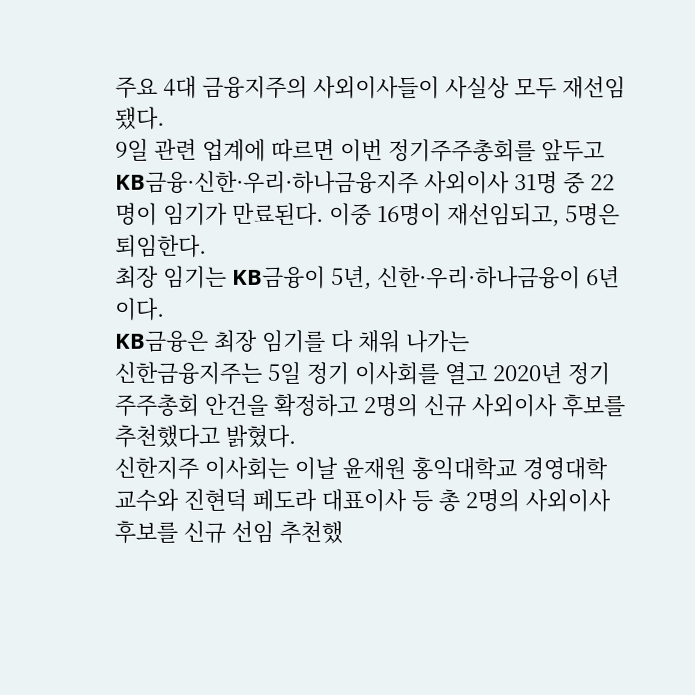주요 4대 금융지주의 사외이사들이 사실상 모두 재선임됐다.
9일 관련 업계에 따르면 이번 정기주주총회를 앞두고 KB금융·신한·우리·하나금융지주 사외이사 31명 중 22명이 임기가 만료된다. 이중 16명이 재선임되고, 5명은 퇴임한다.
최장 임기는 KB금융이 5년, 신한·우리·하나금융이 6년이다.
KB금융은 최장 임기를 다 채워 나가는
신한금융지주는 5일 정기 이사회를 열고 2020년 정기주주총회 안건을 확정하고 2명의 신규 사외이사 후보를 추천했다고 밝혔다.
신한지주 이사회는 이날 윤재원 홍익대학교 경영대학 교수와 진현덕 페도라 대표이사 등 총 2명의 사외이사 후보를 신규 선임 추천했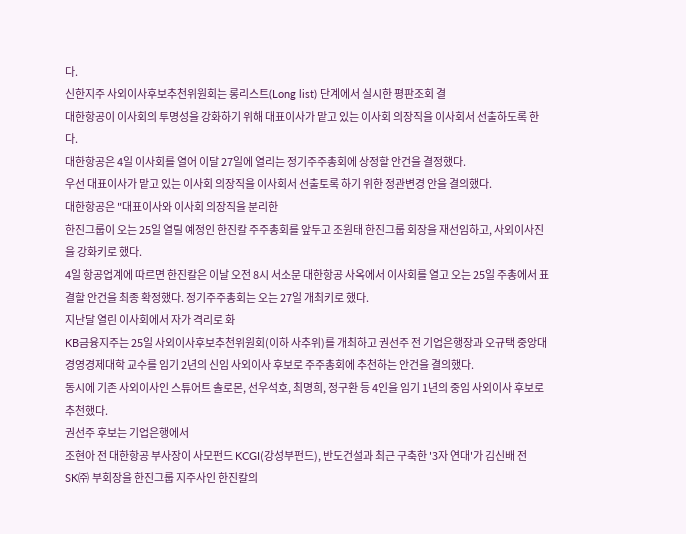다.
신한지주 사외이사후보추천위원회는 롱리스트(Long list) 단계에서 실시한 평판조회 결
대한항공이 이사회의 투명성을 강화하기 위해 대표이사가 맡고 있는 이사회 의장직을 이사회서 선출하도록 한다.
대한항공은 4일 이사회를 열어 이달 27일에 열리는 정기주주총회에 상정할 안건을 결정했다.
우선 대표이사가 맡고 있는 이사회 의장직을 이사회서 선출토록 하기 위한 정관변경 안을 결의했다.
대한항공은 "대표이사와 이사회 의장직을 분리한
한진그룹이 오는 25일 열릴 예정인 한진칼 주주총회를 앞두고 조원태 한진그룹 회장을 재선임하고, 사외이사진을 강화키로 했다.
4일 항공업계에 따르면 한진칼은 이날 오전 8시 서소문 대한항공 사옥에서 이사회를 열고 오는 25일 주총에서 표결할 안건을 최종 확정했다. 정기주주총회는 오는 27일 개최키로 했다.
지난달 열린 이사회에서 자가 격리로 화
KB금융지주는 25일 사외이사후보추천위원회(이하 사추위)를 개최하고 권선주 전 기업은행장과 오규택 중앙대 경영경제대학 교수를 임기 2년의 신임 사외이사 후보로 주주총회에 추천하는 안건을 결의했다.
동시에 기존 사외이사인 스튜어트 솔로몬, 선우석호, 최명희, 정구환 등 4인을 임기 1년의 중임 사외이사 후보로 추천했다.
권선주 후보는 기업은행에서
조현아 전 대한항공 부사장이 사모펀드 KCGI(강성부펀드), 반도건설과 최근 구축한 '3자 연대'가 김신배 전 SK㈜ 부회장을 한진그룹 지주사인 한진칼의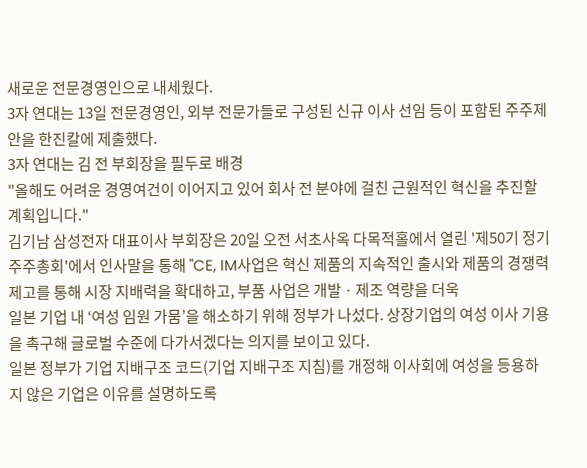새로운 전문경영인으로 내세웠다.
3자 연대는 13일 전문경영인, 외부 전문가들로 구성된 신규 이사 선임 등이 포함된 주주제안을 한진칼에 제출했다.
3자 연대는 김 전 부회장을 필두로 배경
"올해도 어려운 경영여건이 이어지고 있어 회사 전 분야에 걸친 근원적인 혁신을 추진할 계획입니다."
김기남 삼성전자 대표이사 부회장은 20일 오전 서초사옥 다목적홀에서 열린 '제50기 정기 주주총회'에서 인사말을 통해 "CE, IM사업은 혁신 제품의 지속적인 출시와 제품의 경쟁력 제고를 통해 시장 지배력을 확대하고, 부품 사업은 개발ㆍ제조 역량을 더욱
일본 기업 내 ‘여성 임원 가뭄’을 해소하기 위해 정부가 나섰다. 상장기업의 여성 이사 기용을 촉구해 글로벌 수준에 다가서겠다는 의지를 보이고 있다.
일본 정부가 기업 지배구조 코드(기업 지배구조 지침)를 개정해 이사회에 여성을 등용하지 않은 기업은 이유를 설명하도록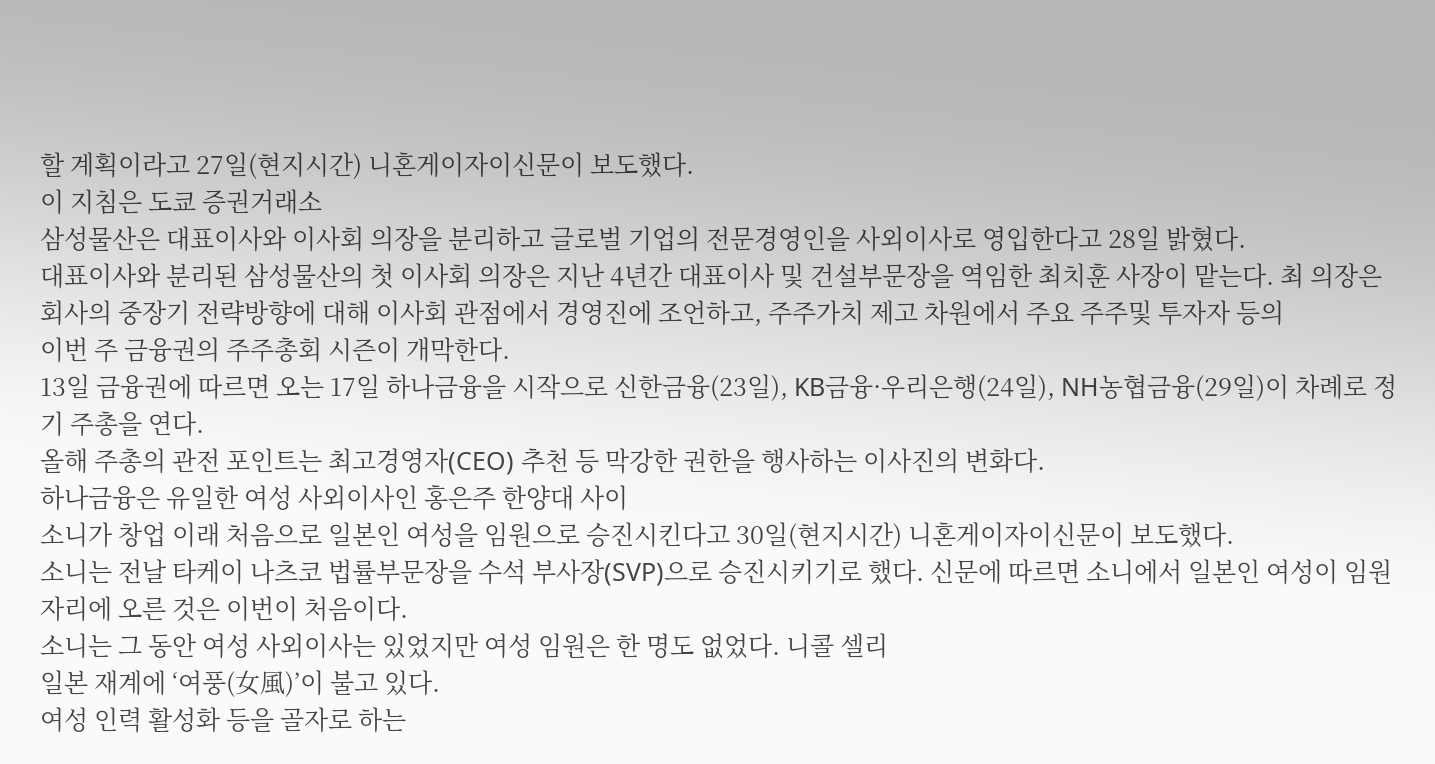할 계획이라고 27일(현지시간) 니혼게이자이신문이 보도했다.
이 지침은 도쿄 증권거래소
삼성물산은 대표이사와 이사회 의장을 분리하고 글로벌 기업의 전문경영인을 사외이사로 영입한다고 28일 밝혔다.
대표이사와 분리된 삼성물산의 첫 이사회 의장은 지난 4년간 대표이사 및 건설부문장을 역임한 최치훈 사장이 맡는다. 최 의장은 회사의 중장기 전략방향에 대해 이사회 관점에서 경영진에 조언하고, 주주가치 제고 차원에서 주요 주주및 투자자 등의
이번 주 금융권의 주주총회 시즌이 개막한다.
13일 금융권에 따르면 오는 17일 하나금융을 시작으로 신한금융(23일), KB금융·우리은행(24일), NH농협금융(29일)이 차례로 정기 주총을 연다.
올해 주총의 관전 포인트는 최고경영자(CEO) 추천 등 막강한 권한을 행사하는 이사진의 변화다.
하나금융은 유일한 여성 사외이사인 홍은주 한양대 사이
소니가 창업 이래 처음으로 일본인 여성을 임원으로 승진시킨다고 30일(현지시간) 니혼게이자이신문이 보도했다.
소니는 전날 타케이 나츠코 법률부문장을 수석 부사장(SVP)으로 승진시키기로 했다. 신문에 따르면 소니에서 일본인 여성이 임원 자리에 오른 것은 이번이 처음이다.
소니는 그 동안 여성 사외이사는 있었지만 여성 임원은 한 명도 없었다. 니콜 셀리
일본 재계에 ‘여풍(女風)’이 불고 있다.
여성 인력 활성화 등을 골자로 하는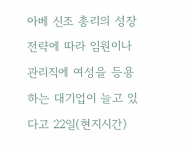아베 신조 총리의 성장전략에 따라 임원이나 관리직에 여성을 등용하는 대기업이 늘고 있다고 22일(현지시간)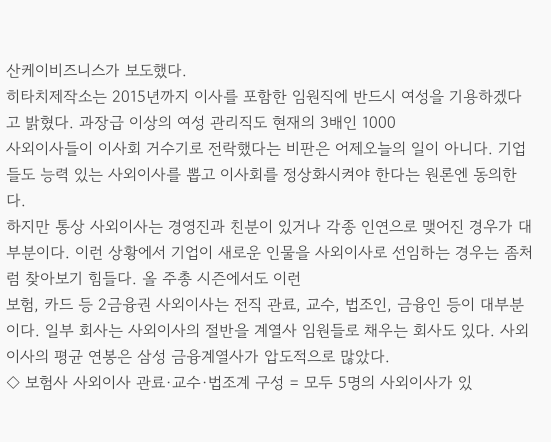산케이비즈니스가 보도했다.
히타치제작소는 2015년까지 이사를 포함한 임원직에 반드시 여성을 기용하겠다고 밝혔다. 과장급 이상의 여성 관리직도 현재의 3배인 1000
사외이사들이 이사회 거수기로 전락했다는 비판은 어제오늘의 일이 아니다. 기업들도 능력 있는 사외이사를 뽑고 이사회를 정상화시켜야 한다는 원론엔 동의한다.
하지만 통상 사외이사는 경영진과 친분이 있거나 각종 인연으로 맺어진 경우가 대부분이다. 이런 상황에서 기업이 새로운 인물을 사외이사로 선임하는 경우는 좀처럼 찾아보기 힘들다. 올 주총 시즌에서도 이런
보험, 카드 등 2금융권 사외이사는 전직 관료, 교수, 법조인, 금융인 등이 대부분이다. 일부 회사는 사외이사의 절반을 계열사 임원들로 채우는 회사도 있다. 사외이사의 평균 연봉은 삼성 금융계열사가 압도적으로 많았다.
◇ 보험사 사외이사 관료·교수·법조계 구성 = 모두 5명의 사외이사가 있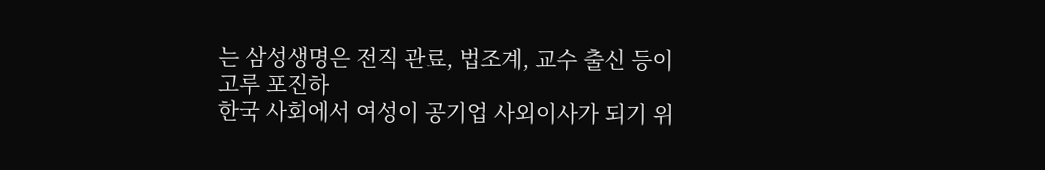는 삼성생명은 전직 관료, 법조계, 교수 출신 등이 고루 포진하
한국 사회에서 여성이 공기업 사외이사가 되기 위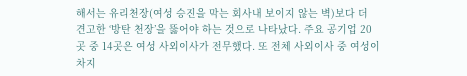해서는 유리천장(여성 승진을 막는 회사내 보이지 않는 벽)보다 더 견고한 ‘방탄 천장’을 뚫어야 하는 것으로 나타났다. 주요 공기업 20곳 중 14곳은 여성 사외이사가 전무했다. 또 전체 사외이사 중 여성이 차지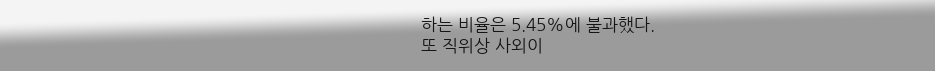하는 비율은 5.45%에 불과했다.
또 직위상 사외이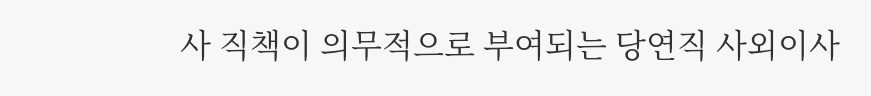사 직책이 의무적으로 부여되는 당연직 사외이사